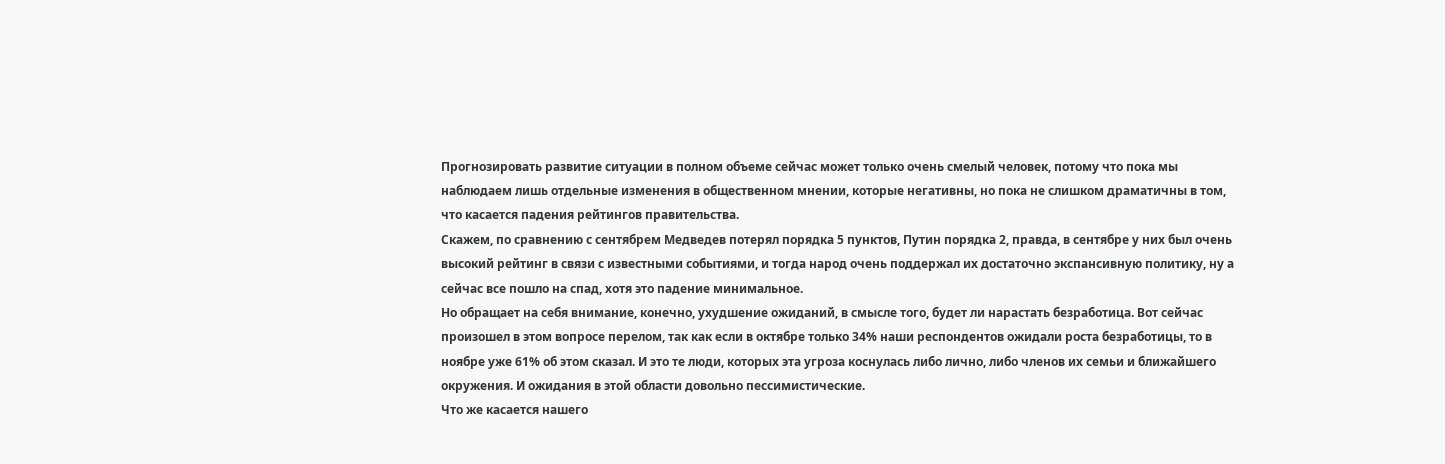Прогнозировать развитие ситуации в полном объеме сейчас может только очень смелый человек, потому что пока мы наблюдаем лишь отдельные изменения в общественном мнении, которые негативны, но пока не слишком драматичны в том, что касается падения рейтингов правительства.
Скажем, по сравнению с сентябрем Медведев потерял порядка 5 пунктов, Путин порядка 2, правда, в сентябре у них был очень высокий рейтинг в связи с известными событиями, и тогда народ очень поддержал их достаточно экспансивную политику, ну а сейчас все пошло на спад, хотя это падение минимальное.
Но обращает на себя внимание, конечно, ухудшение ожиданий, в смысле того, будет ли нарастать безработица. Вот сейчас произошел в этом вопросе перелом, так как если в октябре только 34% наши респондентов ожидали роста безработицы, то в ноябре уже 61% об этом сказал. И это те люди, которых эта угроза коснулась либо лично, либо членов их семьи и ближайшего окружения. И ожидания в этой области довольно пессимистические.
Что же касается нашего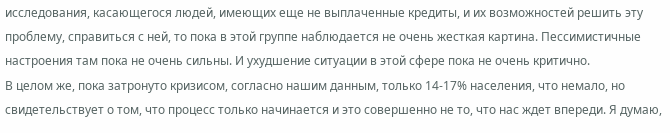исследования, касающегося людей, имеющих еще не выплаченные кредиты, и их возможностей решить эту проблему, справиться с ней, то пока в этой группе наблюдается не очень жесткая картина. Пессимистичные настроения там пока не очень сильны. И ухудшение ситуации в этой сфере пока не очень критично.
В целом же, пока затронуто кризисом, согласно нашим данным, только 14-17% населения, что немало, но свидетельствует о том, что процесс только начинается и это совершенно не то, что нас ждет впереди. Я думаю,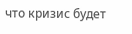что кризис будет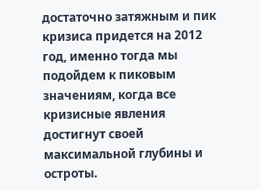достаточно затяжным и пик кризиса придется на 2012 год, именно тогда мы подойдем к пиковым значениям, когда все кризисные явления достигнут своей максимальной глубины и остроты.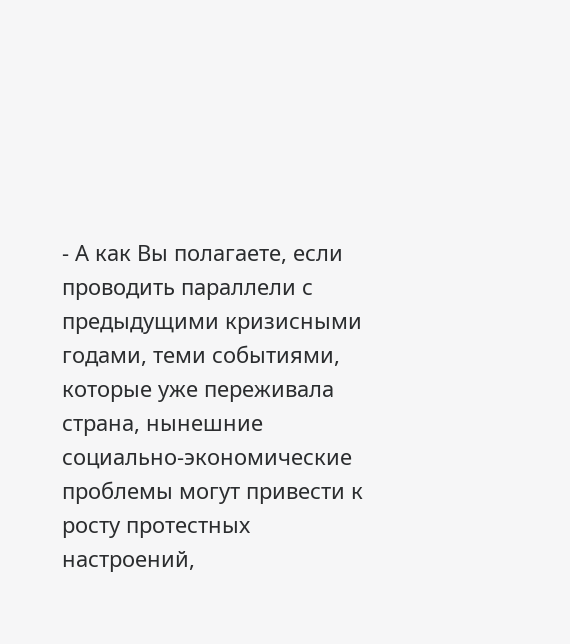- А как Вы полагаете, если проводить параллели с предыдущими кризисными годами, теми событиями, которые уже переживала страна, нынешние социально-экономические проблемы могут привести к росту протестных настроений,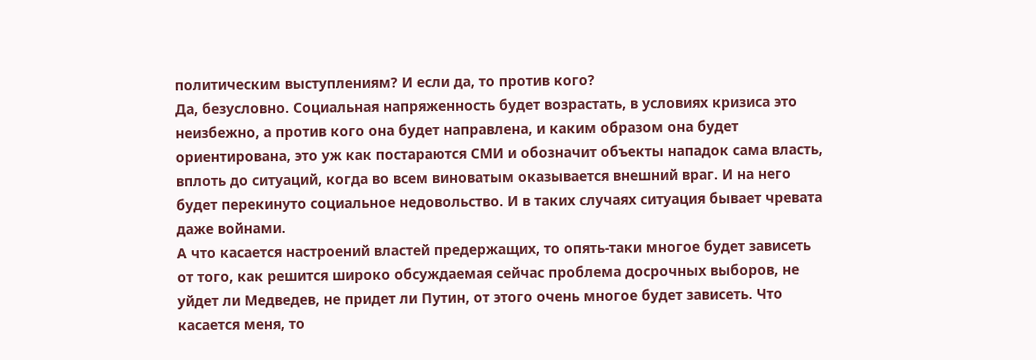политическим выступлениям? И если да, то против кого?
Да, безусловно. Социальная напряженность будет возрастать, в условиях кризиса это неизбежно, а против кого она будет направлена, и каким образом она будет ориентирована, это уж как постараются СМИ и обозначит объекты нападок сама власть, вплоть до ситуаций, когда во всем виноватым оказывается внешний враг. И на него будет перекинуто социальное недовольство. И в таких случаях ситуация бывает чревата даже войнами.
А что касается настроений властей предержащих, то опять-таки многое будет зависеть от того, как решится широко обсуждаемая сейчас проблема досрочных выборов, не уйдет ли Медведев, не придет ли Путин, от этого очень многое будет зависеть. Что касается меня, то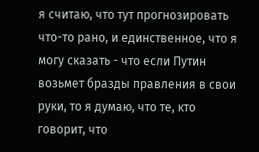я считаю, что тут прогнозировать что-то рано, и единственное, что я могу сказать - что если Путин возьмет бразды правления в свои руки, то я думаю, что те, кто говорит, что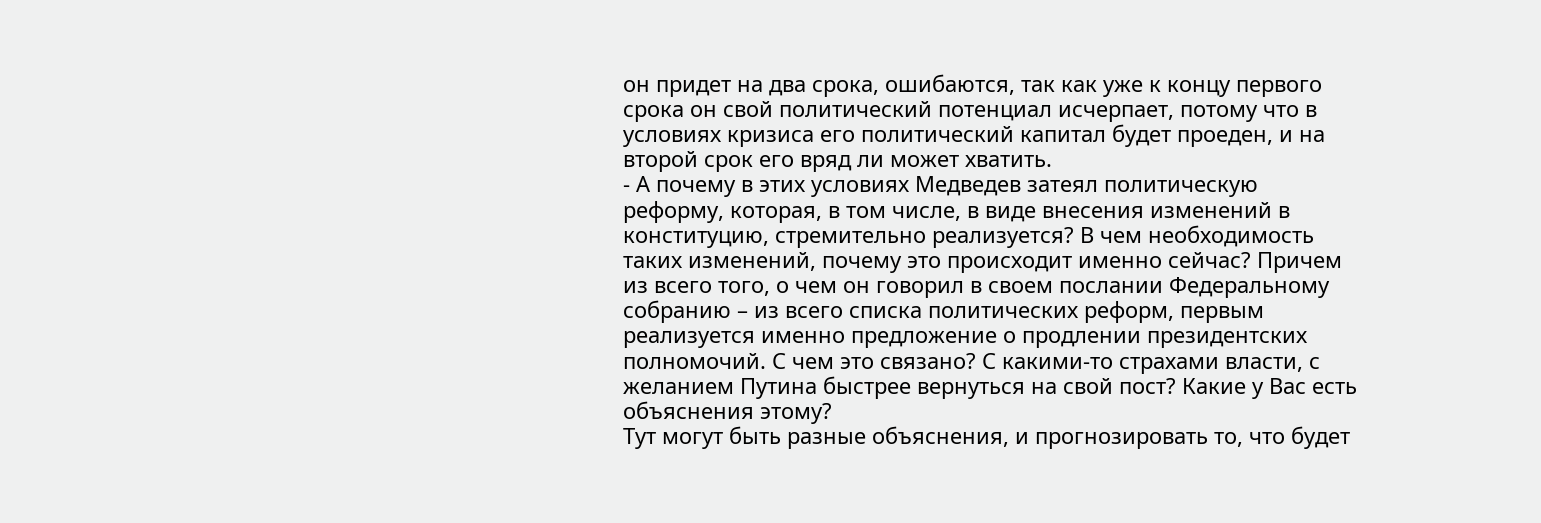он придет на два срока, ошибаются, так как уже к концу первого срока он свой политический потенциал исчерпает, потому что в условиях кризиса его политический капитал будет проеден, и на второй срок его вряд ли может хватить.
- А почему в этих условиях Медведев затеял политическую реформу, которая, в том числе, в виде внесения изменений в конституцию, стремительно реализуется? В чем необходимость таких изменений, почему это происходит именно сейчас? Причем из всего того, о чем он говорил в своем послании Федеральному собранию – из всего списка политических реформ, первым реализуется именно предложение о продлении президентских полномочий. С чем это связано? С какими-то страхами власти, с желанием Путина быстрее вернуться на свой пост? Какие у Вас есть объяснения этому?
Тут могут быть разные объяснения, и прогнозировать то, что будет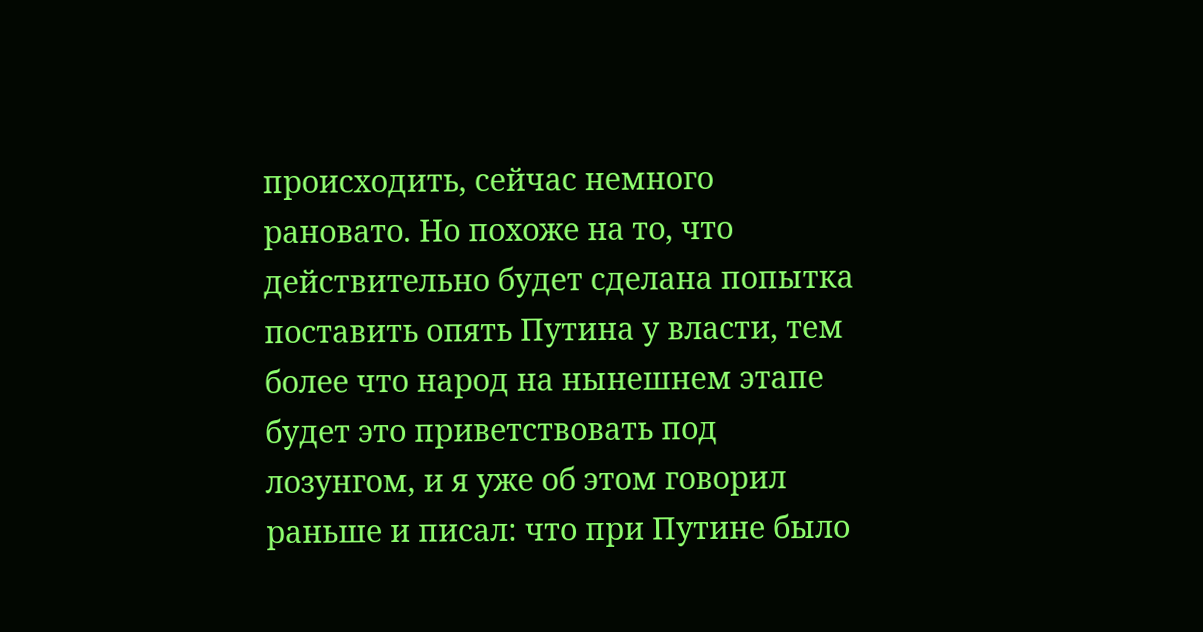происходить, сейчас немного рановато. Но похоже на то, что действительно будет сделана попытка поставить опять Путина у власти, тем более что народ на нынешнем этапе будет это приветствовать под лозунгом, и я уже об этом говорил раньше и писал: что при Путине было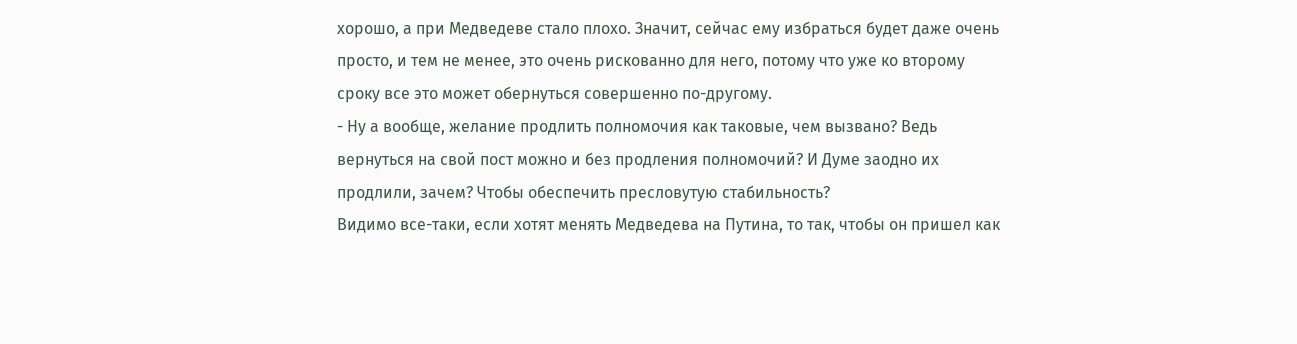хорошо, а при Медведеве стало плохо. Значит, сейчас ему избраться будет даже очень просто, и тем не менее, это очень рискованно для него, потому что уже ко второму сроку все это может обернуться совершенно по-другому.
- Ну а вообще, желание продлить полномочия как таковые, чем вызвано? Ведь вернуться на свой пост можно и без продления полномочий? И Думе заодно их продлили, зачем? Чтобы обеспечить пресловутую стабильность?
Видимо все-таки, если хотят менять Медведева на Путина, то так, чтобы он пришел как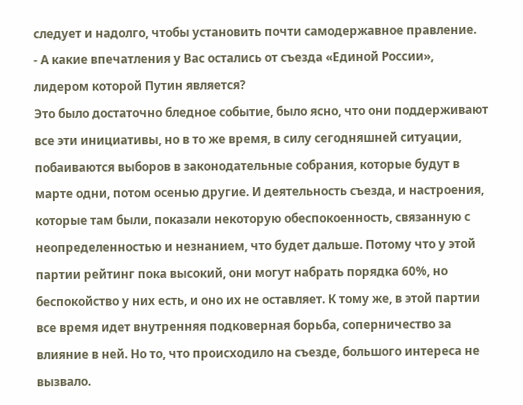следует и надолго, чтобы установить почти самодержавное правление.
- А какие впечатления у Вас остались от съезда «Единой России», лидером которой Путин является?
Это было достаточно бледное событие, было ясно, что они поддерживают все эти инициативы, но в то же время, в силу сегодняшней ситуации, побаиваются выборов в законодательные собрания, которые будут в марте одни, потом осенью другие. И деятельность съезда, и настроения, которые там были, показали некоторую обеспокоенность, связанную с неопределенностью и незнанием, что будет дальше. Потому что у этой партии рейтинг пока высокий, они могут набрать порядка 60%, но беспокойство у них есть, и оно их не оставляет. К тому же, в этой партии все время идет внутренняя подковерная борьба, соперничество за влияние в ней. Но то, что происходило на съезде, большого интереса не вызвало.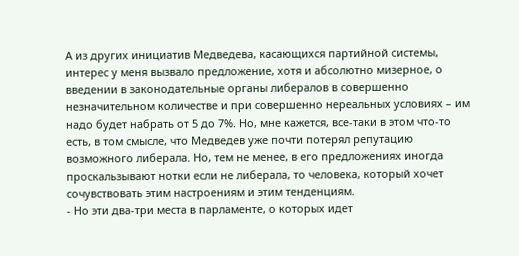А из других инициатив Медведева, касающихся партийной системы, интерес у меня вызвало предложение, хотя и абсолютно мизерное, о введении в законодательные органы либералов в совершенно незначительном количестве и при совершенно нереальных условиях – им надо будет набрать от 5 до 7%. Но, мне кажется, все-таки в этом что-то есть, в том смысле, что Медведев уже почти потерял репутацию возможного либерала. Но, тем не менее, в его предложениях иногда проскальзывают нотки если не либерала, то человека, который хочет сочувствовать этим настроениям и этим тенденциям.
- Но эти два-три места в парламенте, о которых идет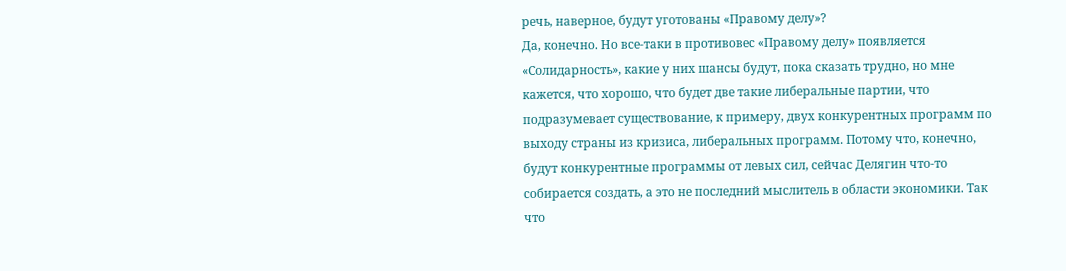речь, наверное, будут уготованы «Правому делу»?
Да, конечно. Но все-таки в противовес «Правому делу» появляется «Солидарность», какие у них шансы будут, пока сказать трудно, но мне кажется, что хорошо, что будет две такие либеральные партии, что подразумевает существование, к примеру, двух конкурентных программ по выходу страны из кризиса, либеральных программ. Потому что, конечно, будут конкурентные программы от левых сил, сейчас Делягин что-то собирается создать, а это не последний мыслитель в области экономики. Так что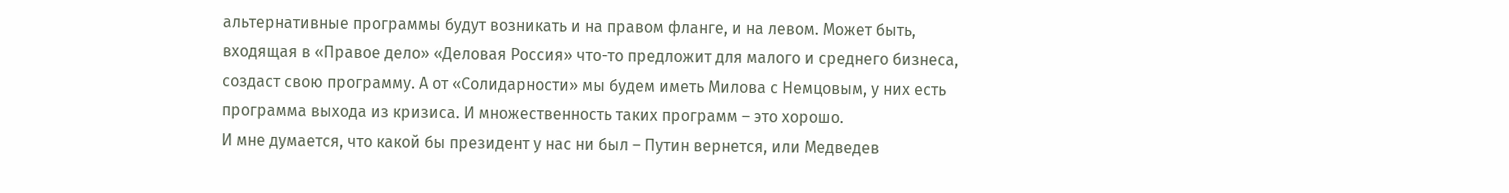альтернативные программы будут возникать и на правом фланге, и на левом. Может быть, входящая в «Правое дело» «Деловая Россия» что-то предложит для малого и среднего бизнеса, создаст свою программу. А от «Солидарности» мы будем иметь Милова с Немцовым, у них есть программа выхода из кризиса. И множественность таких программ – это хорошо.
И мне думается, что какой бы президент у нас ни был – Путин вернется, или Медведев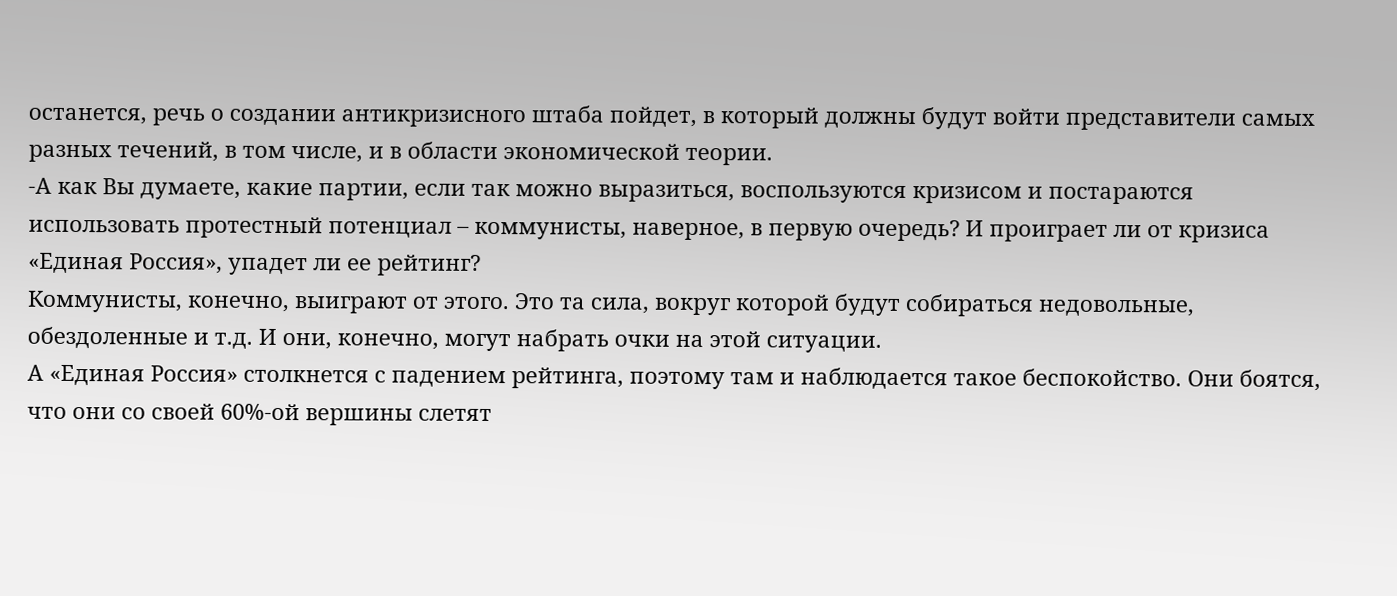останется, речь о создании антикризисного штаба пойдет, в который должны будут войти представители самых разных течений, в том числе, и в области экономической теории.
-А как Вы думаете, какие партии, если так можно выразиться, воспользуются кризисом и постараются использовать протестный потенциал – коммунисты, наверное, в первую очередь? И проиграет ли от кризиса «Единая Россия», упадет ли ее рейтинг?
Коммунисты, конечно, выиграют от этого. Это та сила, вокруг которой будут собираться недовольные, обездоленные и т.д. И они, конечно, могут набрать очки на этой ситуации.
А «Единая Россия» столкнется с падением рейтинга, поэтому там и наблюдается такое беспокойство. Они боятся, что они со своей 60%-ой вершины слетят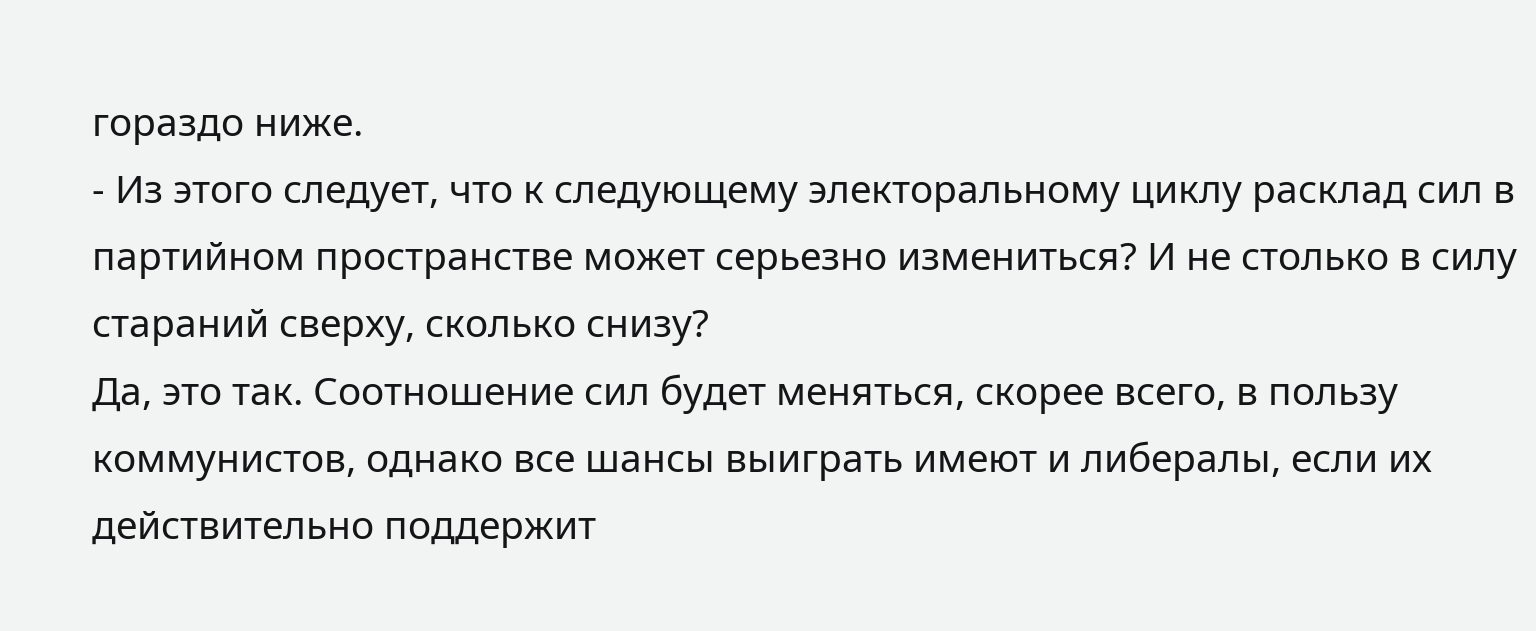гораздо ниже.
- Из этого следует, что к следующему электоральному циклу расклад сил в партийном пространстве может серьезно измениться? И не столько в силу стараний сверху, сколько снизу?
Да, это так. Соотношение сил будет меняться, скорее всего, в пользу коммунистов, однако все шансы выиграть имеют и либералы, если их действительно поддержит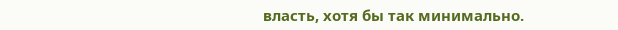власть, хотя бы так минимально.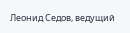Леонид Седов, ведущий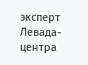эксперт Левада-центра